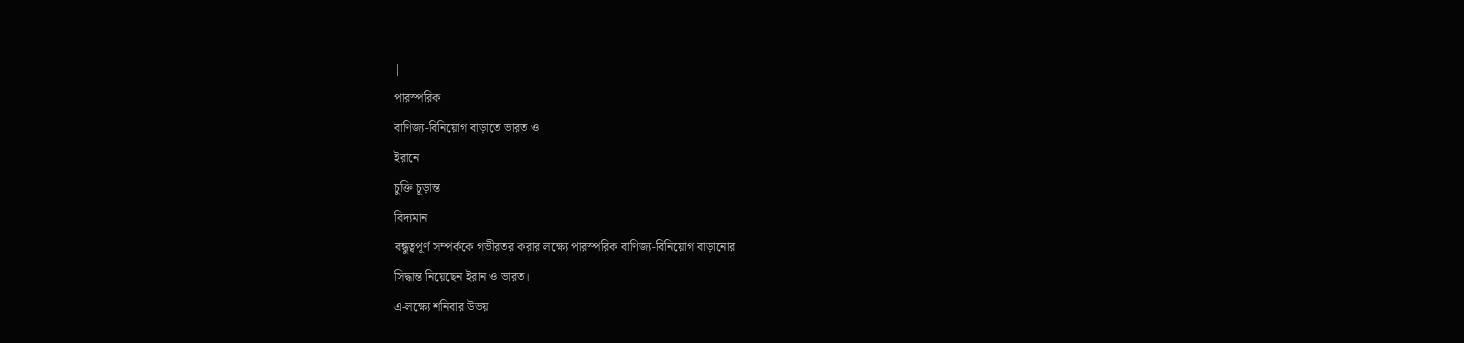|
পারস্পরিক
বাণিজ্য-বিনিয়োগ বাড়াতে ভারত ও
ইরানে
চুক্তি চূড়ান্ত
বিদ্যমান
বন্ধুত্বপূর্ণ সম্পর্ককে গভীরতর করার লক্ষ্যে পারস্পরিক বাণিজ্য-বিনিয়োগ বাড়ানোর
সিদ্ধান্ত নিয়েছেন ইরান ও ভারত।
এ-লক্ষ্যে শনিবার উভয়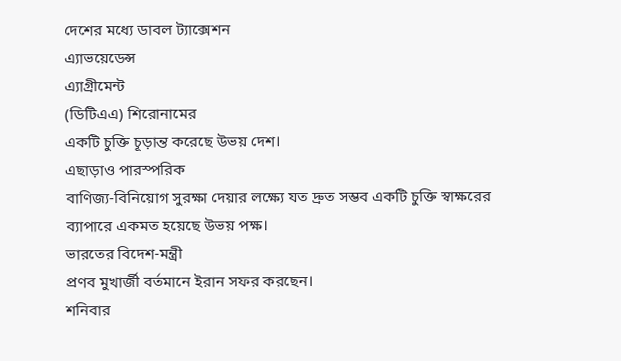দেশের মধ্যে ডাবল ট্যাক্সেশন
এ্যাভয়েডেন্স
এ্যাগ্রীমেন্ট
(ডিটিএএ) শিরোনামের
একটি চুক্তি চূড়ান্ত করেছে উভয় দেশ।
এছাড়াও পারস্পরিক
বাণিজ্য-বিনিয়োগ সুরক্ষা দেয়ার লক্ষ্যে যত দ্রুত সম্ভব একটি চুক্তি স্বাক্ষরের
ব্যাপারে একমত হয়েছে উভয় পক্ষ।
ভারতের বিদেশ-মন্ত্রী
প্রণব মুখার্জী বর্তমানে ইরান সফর করছেন।
শনিবার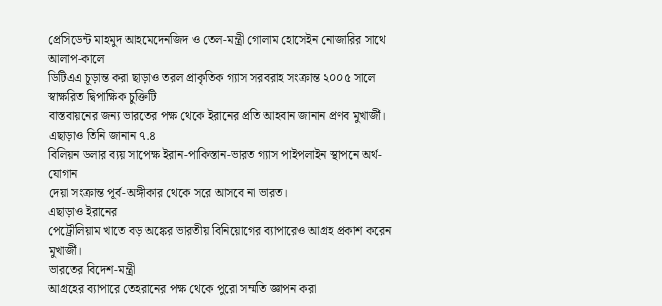প্রেসিডেন্ট মাহমুদ আহমেদেনজিদ ও তেল-মন্ত্রী গোলাম হোসেইন নোজারির সাথে আলাপ-কালে
ডিটিএএ চূড়ান্ত করা ছাড়াও তরল প্রাকৃতিক গ্যাস সরবরাহ সংক্রান্ত ২০০৫ সালে
স্বাক্ষরিত দ্বিপাক্ষিক চুক্তিটি
বাস্তবায়নের জন্য ভারতের পক্ষ থেকে ইরানের প্রতি আহবান জানান প্রণব মুখার্জী।
এছাড়াও তিনি জানান ৭.৪
বিলিয়ন ডলার ব্যয় সাপেক্ষ ইরান-পাকিস্তান-ভারত গ্যাস পাইপলাইন স্থাপনে অর্থ-যোগান
দেয়া সংক্রান্ত পূর্ব-অঙ্গীকার থেকে সরে আসবে না ভারত।
এছাড়াও ইরানের
পেট্রৌলিয়াম খাতে বড় অঙ্কের ভারতীয় বিনিয়োগের ব্যাপারেও আগ্রহ প্রকাশ করেন মুখার্জী।
ভারতের বিদেশ-মন্ত্রী
আগ্রহের ব্যাপারে তেহরানের পক্ষ থেকে পুরো সম্মতি জ্ঞাপন করা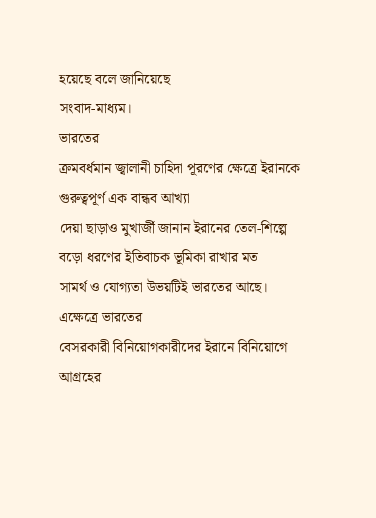হয়েছে বলে জানিয়েছে
সংবাদ-মাধ্যম।
ভারতের
ক্রমবর্ধমান জ্বালানী চাহিদা পূরণের ক্ষেত্রে ইরানকে গুরুত্বপূর্ণ এক বান্ধব আখ্যা
দেয়া ছাড়াও মুখার্জী জানান ইরানের তেল-শিল্পে বড়ো ধরণের ইতিবাচক ভূমিকা রাখার মত
সামর্থ ও যোগ্যতা উভয়টিই ভারতের আছে।
এক্ষেত্রে ভারতের
বেসরকারী বিনিয়োগকারীদের ইরানে বিনিয়োগে আগ্রহের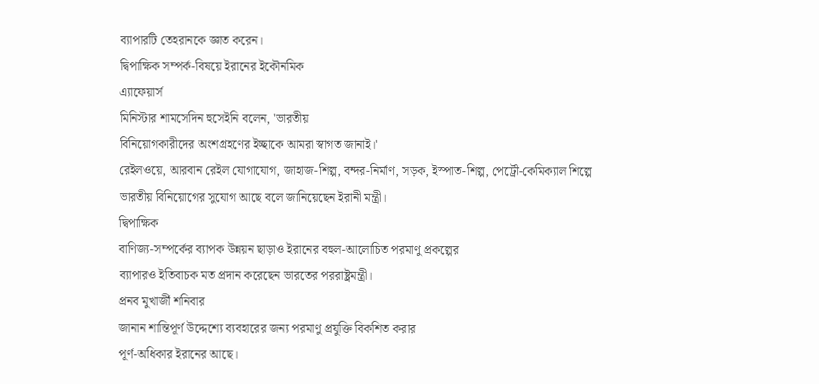ব্যাপারটি তেহরানকে জ্ঞাত করেন।
দ্বিপাক্ষিক সম্পর্ক-বিষয়ে ইরানের ইকৌনমিক
এ্যাফেয়ার্স
মিনিস্টার শামসেদিন হুসেইনি বলেন, 'ভারতীয়
বিনিয়োগকারীদের অংশগ্রহণের ইচ্ছাকে আমরা স্বাগত জানাই।'
রেইলওয়ে, আরবান রেইল যোগাযোগ, জাহাজ-শিল্প, বন্দর-নির্মাণ, সড়ক, ইস্পাত-শিল্প, পেট্রৌ-কেমিক্যাল শিল্পে
ভারতীয় বিনিয়োগের সুযোগ আছে বলে জানিয়েছেন ইরানী মন্ত্রী।
দ্বিপাক্ষিক
বাণিজ্য-সম্পর্কের ব্যাপক উন্নয়ন ছাড়াও ইরানের বহুল-আলোচিত পরমাণু প্রকল্পের
ব্যাপারও ইতিবাচক মত প্রদান করেছেন ভারতের পররাষ্ট্রমন্ত্রী।
প্রনব মুখার্জী শনিবার
জানান শান্তিপূর্ণ উদ্দেশ্যে ব্যবহারের জন্য পরমাণু প্রযুক্তি বিকশিত করার
পূর্ণ-অধিকার ইরানের আছে।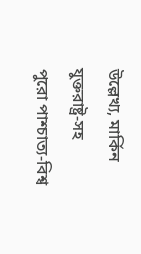উল্লেখ্য, মার্কিন যুক্তরাষ্ট্র-সহ
পুরো পাশ্চাত্য-বিশ্ব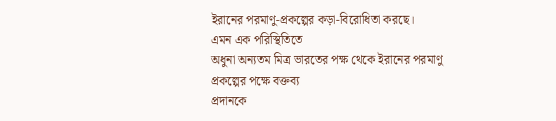ইরানের পরমাণু-প্রকল্পের কড়া-বিরোধিতা করছে।
এমন এক পরিস্থিতিতে
অধুনা অন্যতম মিত্র ভারতের পক্ষ থেকে ইরানের পরমাণু প্রকল্পের পক্ষে বক্তব্য
প্রদানকে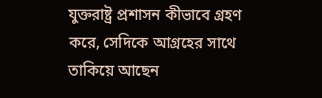যুক্তরাষ্ট্র প্রশাসন কীভাবে গ্রহণ করে, সেদিকে আগ্রহের সাথে তাকিয়ে আছেন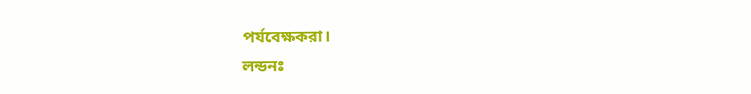পর্যবেক্ষকরা।
লন্ডনঃ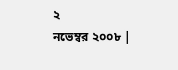২
নভেম্বর ২০০৮ |